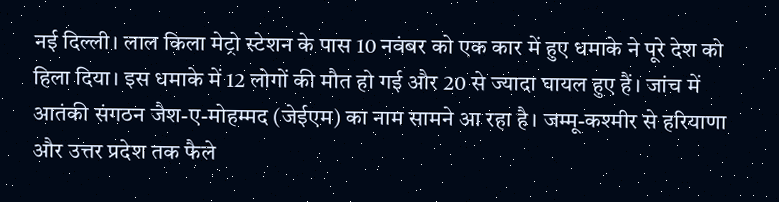नई दिल्ली। लाल किला मेट्रो स्टेशन के पास 10 नवंबर को एक कार में हुए धमाके ने पूरे देश को हिला दिया। इस धमाके में 12 लोगों की मौत हो गई और 20 से ज्यादा घायल हुए हैं। जांच में आतंकी संगठन जैश-ए-मोहम्मद (जेईएम) का नाम सामने आ रहा है। जम्मू-कश्मीर से हरियाणा और उत्तर प्रदेश तक फैले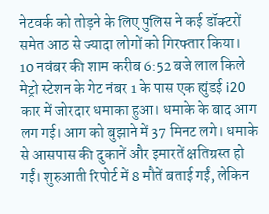नेटवर्क को तोड़ने के लिए पुलिस ने कई डॉक्टरों समेत आठ से ज्यादा लोगों को गिरफ्तार किया।
10 नवंबर की शाम करीब 6:52 बजे लाल किले मेट्रो स्टेशन के गेट नंबर 1 के पास एक ह्युंडई i20 कार में जोरदार धमाका हुआ। धमाके के बाद आग लग गई। आग को बुझाने में 37 मिनट लगे। धमाके से आसपास की दुकानें और इमारतें क्षतिग्रस्त हो गईं। शुरुआती रिपोर्ट में 8 मौतें बताई गईं, लेकिन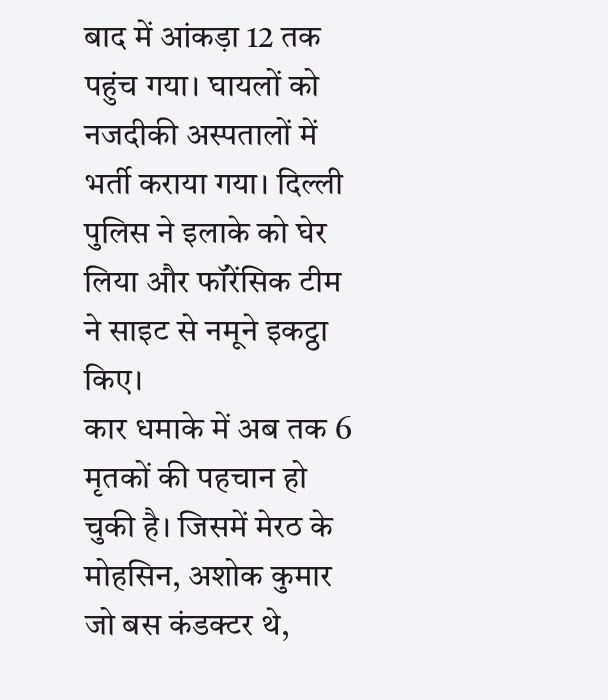बाद में आंकड़ा 12 तक पहुंच गया। घायलों को नजदीकी अस्पतालों में भर्ती कराया गया। दिल्ली पुलिस ने इलाके को घेर लिया और फॉरेंसिक टीम ने साइट से नमूने इकट्ठा किए।
कार धमाके में अब तक 6 मृतकों की पहचान हो चुकी है। जिसमें मेरठ के मोहसिन, अशोक कुमार जो बस कंडक्टर थे,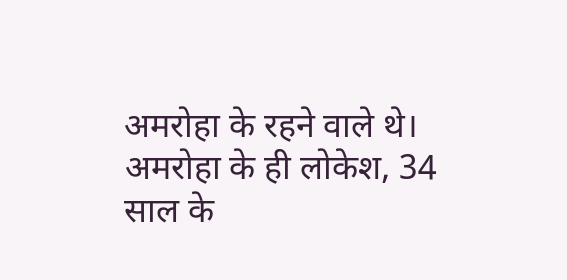अमरोहा के रहने वाले थे। अमरोहा के ही लोकेश, 34 साल के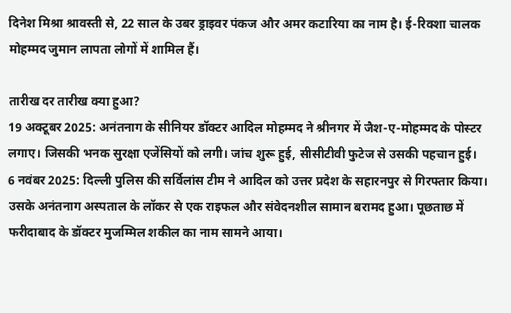दिनेश मिश्रा श्रावस्ती से, 22 साल के उबर ड्राइवर पंकज और अमर कटारिया का नाम है। ई-रिक्शा चालक मोहम्मद जुमान लापता लोगों में शामिल हैं।

तारीख दर तारीख क्या हुआ?
19 अक्टूबर 2025: अनंतनाग के सीनियर डॉक्टर आदिल मोहम्मद ने श्रीनगर में जैश-ए-मोहम्मद के पोस्टर लगाए। जिसकी भनक सुरक्षा एजेंसियों को लगी। जांच शुरू हुई, सीसीटीवी फुटेज से उसकी पहचान हुई।
6 नवंबर 2025: दिल्ली पुलिस की सर्विलांस टीम ने आदिल को उत्तर प्रदेश के सहारनपुर से गिरफ्तार किया। उसके अनंतनाग अस्पताल के लॉकर से एक राइफल और संवेदनशील सामान बरामद हुआ। पूछताछ में फरीदाबाद के डॉक्टर मुजम्मिल शकील का नाम सामने आया।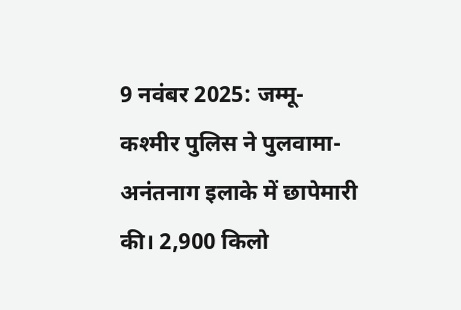9 नवंबर 2025: जम्मू-कश्मीर पुलिस ने पुलवामा-अनंतनाग इलाके में छापेमारी की। 2,900 किलो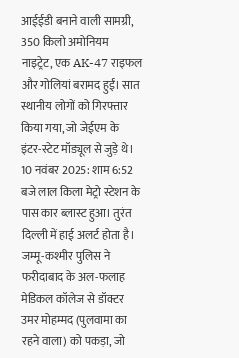आईईडी बनाने वाली सामग्री, 350 किलो अमोनियम नाइट्रेट, एक AK-47 राइफल और गोलियां बरामद हुईं। सात स्थानीय लोगों को गिरफ्तार किया गया, जो जेईएम के इंटर-स्टेट मॉड्यूल से जुड़े थे।
10 नवंबर 2025: शाम 6:52 बजे लाल किला मेट्रो स्टेशन के पास कार ब्लास्ट हुआ। तुरंत दिल्ली में हाई अलर्ट होता है। जम्मू-कश्मीर पुलिस ने फरीदाबाद के अल-फलाह मेडिकल कॉलेज से डॉक्टर उमर मोहम्मद (पुलवामा का रहने वाला) को पकड़ा, जो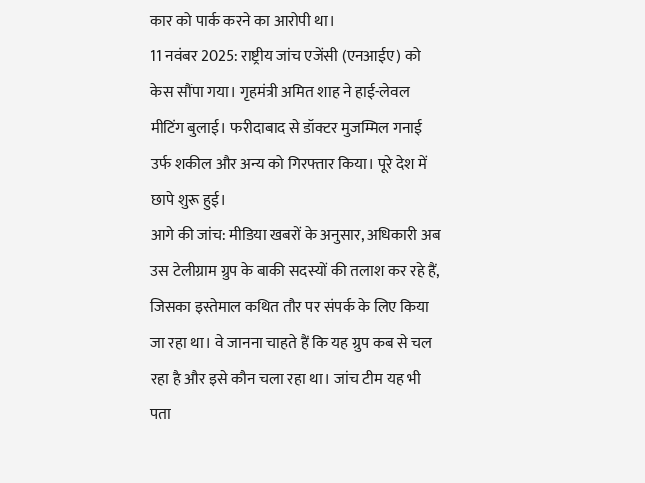कार को पार्क करने का आरोपी था।
11 नवंबर 2025: राष्ट्रीय जांच एजेंसी (एनआईए) को केस सौंपा गया। गृहमंत्री अमित शाह ने हाई-लेवल मीटिंग बुलाई। फरीदाबाद से डॉक्टर मुजम्मिल गनाई उर्फ शकील और अन्य को गिरफ्तार किया। पूरे देश में छापे शुरू हुई।
आगे की जांच: मीडिया खबरों के अनुसार, अधिकारी अब उस टेलीग्राम ग्रुप के बाकी सदस्यों की तलाश कर रहे हैं, जिसका इस्तेमाल कथित तौर पर संपर्क के लिए किया जा रहा था। वे जानना चाहते हैं कि यह ग्रुप कब से चल रहा है और इसे कौन चला रहा था। जांच टीम यह भी पता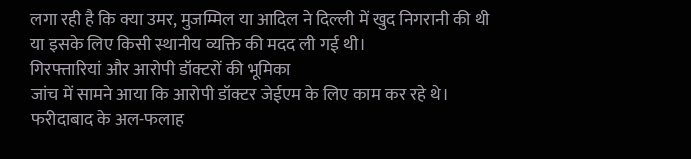लगा रही है कि क्या उमर, मुजम्मिल या आदिल ने दिल्ली में खुद निगरानी की थी या इसके लिए किसी स्थानीय व्यक्ति की मदद ली गई थी।
गिरफ्तारियां और आरोपी डॉक्टरों की भूमिका
जांच में सामने आया कि आरोपी डॉक्टर जेईएम के लिए काम कर रहे थे। फरीदाबाद के अल-फलाह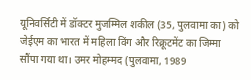यूनिवर्सिटी में डॉक्टर मुजम्मिल शकील (35, पुलवामा का) को जेईएम का भारत में महिला विंग और रिक्रूटमेंट का जिम्मा सौंपा गया था। उमर मोहम्मद (पुलवामा, 1989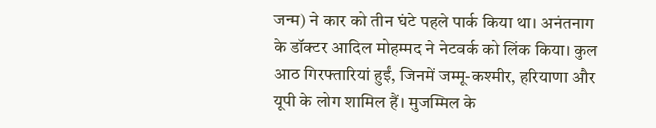जन्म) ने कार को तीन घंटे पहले पार्क किया था। अनंतनाग के डॉक्टर आदिल मोहम्मद ने नेटवर्क को लिंक किया। कुल आठ गिरफ्तारियां हुईं, जिनमें जम्मू-कश्मीर, हरियाणा और यूपी के लोग शामिल हैं। मुजम्मिल के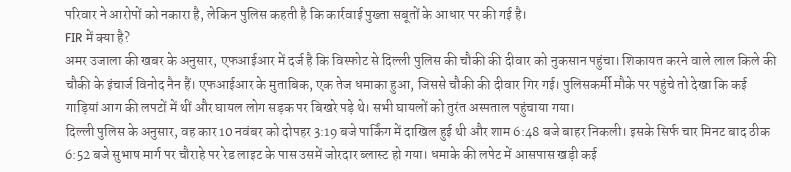परिवार ने आरोपों को नकारा है, लेकिन पुलिस कहती है कि कार्रवाई पुख्ता सबूतों के आधार पर की गई है।
FIR में क्या है?
अमर उजाला की खबर के अनुसार, एफआईआर में दर्ज है कि विस्फोट से दिल्ली पुलिस की चौकी की दीवार को नुकसान पहुंचा। शिकायत करने वाले लाल किले की चौकी के इंचार्ज विनोद नैन हैं। एफआईआर के मुताबिक, एक तेज धमाका हुआ, जिससे चौकी की दीवार गिर गई। पुलिसकर्मी मौके पर पहुंचे तो देखा कि कई गाड़ियां आग की लपटों में थीं और घायल लोग सड़क पर बिखरे पड़े थे। सभी घायलों को तुरंत अस्पताल पहुंचाया गया।
दिल्ली पुलिस के अनुसार, वह कार 10 नवंबर को दोपहर 3:19 बजे पार्किंग में दाखिल हुई थी और शाम 6:48 बजे बाहर निकली। इसके सिर्फ चार मिनट बाद ठीक 6:52 बजे सुभाष मार्ग पर चौराहे पर रेड लाइट के पास उसमें जोरदार ब्लास्ट हो गया। धमाके की लपेट में आसपास खड़ी कई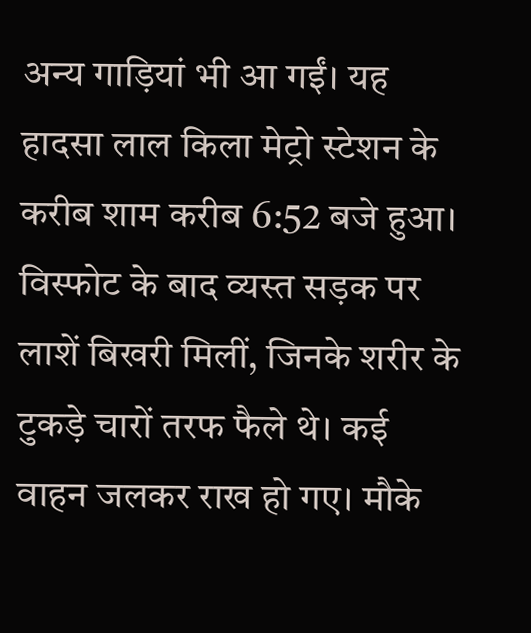अन्य गाड़ियां भी आ गईं। यह हादसा लाल किला मेट्रो स्टेशन के करीब शाम करीब 6:52 बजे हुआ। विस्फोट के बाद व्यस्त सड़क पर लाशें बिखरी मिलीं, जिनके शरीर के टुकड़े चारों तरफ फैले थे। कई वाहन जलकर राख हो गए। मौके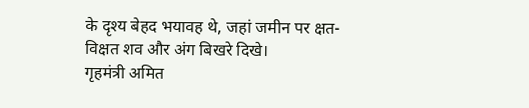के दृश्य बेहद भयावह थे, जहां जमीन पर क्षत-विक्षत शव और अंग बिखरे दिखे।
गृहमंत्री अमित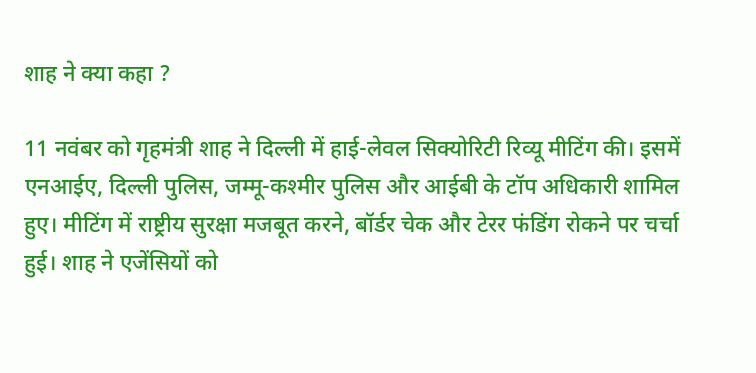शाह ने क्या कहा ?

11 नवंबर को गृहमंत्री शाह ने दिल्ली में हाई-लेवल सिक्योरिटी रिव्यू मीटिंग की। इसमें एनआईए, दिल्ली पुलिस, जम्मू-कश्मीर पुलिस और आईबी के टॉप अधिकारी शामिल हुए। मीटिंग में राष्ट्रीय सुरक्षा मजबूत करने, बॉर्डर चेक और टेरर फंडिंग रोकने पर चर्चा हुई। शाह ने एजेंसियों को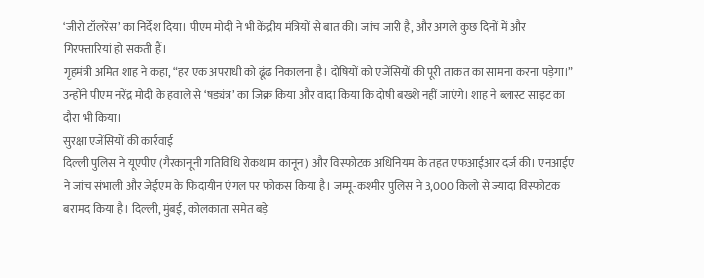‘जीरो टॉलरेंस’ का निर्देश दिया। पीएम मोदी ने भी केंद्रीय मंत्रियों से बात की। जांच जारी है, और अगले कुछ दिनों में और गिरफ्तारियां हो सकती हैं।
गृहमंत्री अमित शाह ने कहा, “हर एक अपराधी को ढूंढ निकालना है। दोषियों को एजेंसियों की पूरी ताकत का सामना करना पड़ेगा।” उन्होंने पीएम नरेंद्र मोदी के हवाले से ‘षड्यंत्र’ का जिक्र किया और वादा किया कि दोषी बख्शे नहीं जाएंगे। शाह ने ब्लास्ट साइट का दौरा भी किया।
सुरक्षा एजेंसियों की कार्रवाई
दिल्ली पुलिस ने यूएपीए (गैरकानूनी गतिविधि रोकथाम कानून) और विस्फोटक अधिनियम के तहत एफआईआर दर्ज की। एनआईए ने जांच संभाली और जेईएम के फिदायीन एंगल पर फोकस किया है। जम्मू-कश्मीर पुलिस ने 3,000 किलो से ज्यादा विस्फोटक बरामद किया है। दिल्ली, मुंबई, कोलकाता समेत बड़े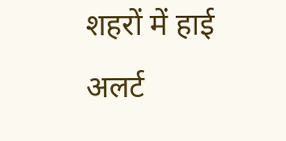शहरों में हाई अलर्ट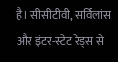है। सीसीटीवी, सर्विलांस और इंटर-स्टेट रेड्स से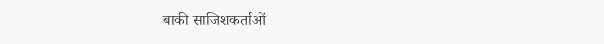बाकी साजिशकर्ताओं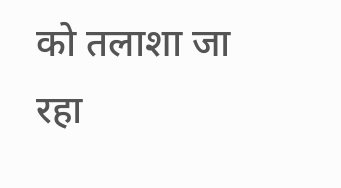को तलाशा जा रहा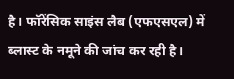है। फॉरेंसिक साइंस लैब (एफएसएल) में ब्लास्ट के नमूने की जांच कर रही है।